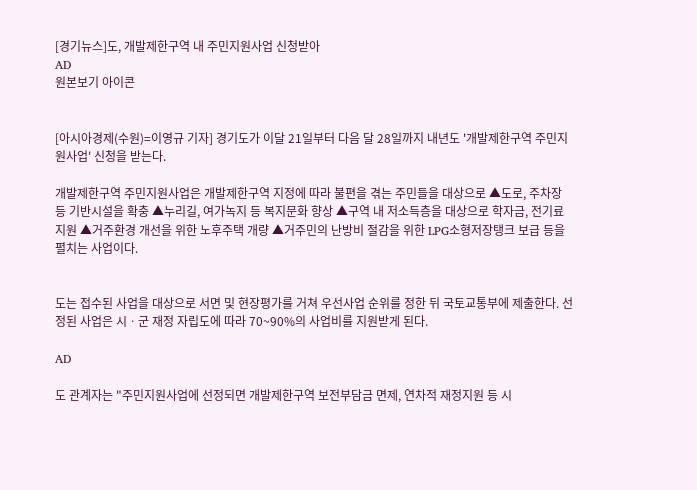[경기뉴스]도, 개발제한구역 내 주민지원사업 신청받아
AD
원본보기 아이콘


[아시아경제(수원)=이영규 기자] 경기도가 이달 21일부터 다음 달 28일까지 내년도 '개발제한구역 주민지원사업' 신청을 받는다.

개발제한구역 주민지원사업은 개발제한구역 지정에 따라 불편을 겪는 주민들을 대상으로 ▲도로, 주차장 등 기반시설을 확충 ▲누리길, 여가녹지 등 복지문화 향상 ▲구역 내 저소득층을 대상으로 학자금, 전기료 지원 ▲거주환경 개선을 위한 노후주택 개량 ▲거주민의 난방비 절감을 위한 LPG소형저장탱크 보급 등을 펼치는 사업이다.


도는 접수된 사업을 대상으로 서면 및 현장평가를 거쳐 우선사업 순위를 정한 뒤 국토교통부에 제출한다. 선정된 사업은 시ㆍ군 재정 자립도에 따라 70~90%의 사업비를 지원받게 된다.

AD

도 관계자는 "주민지원사업에 선정되면 개발제한구역 보전부담금 면제, 연차적 재정지원 등 시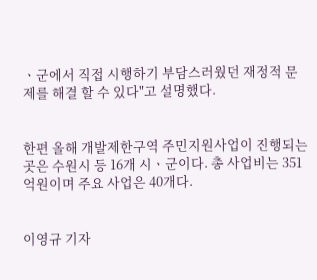ㆍ군에서 직접 시행하기 부담스러웠던 재정적 문제를 해결 할 수 있다"고 설명했다.


한편 올해 개발제한구역 주민지원사업이 진행되는 곳은 수원시 등 16개 시ㆍ군이다. 총 사업비는 351억원이며 주요 사업은 40개다.


이영규 기자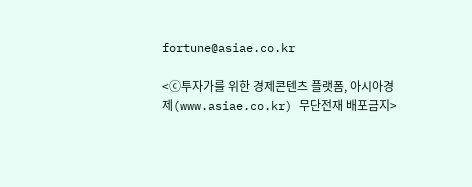fortune@asiae.co.kr

<ⓒ투자가를 위한 경제콘텐츠 플랫폼, 아시아경제(www.asiae.co.kr) 무단전재 배포금지>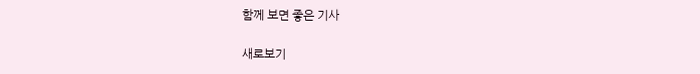함께 보면 좋은 기사

새로보기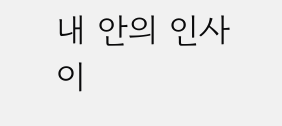내 안의 인사이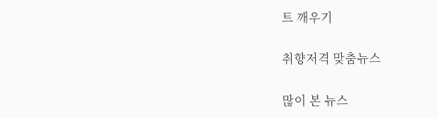트 깨우기

취향저격 맞춤뉴스

많이 본 뉴스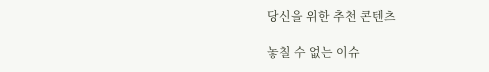당신을 위한 추천 콘텐츠

놓칠 수 없는 이슈